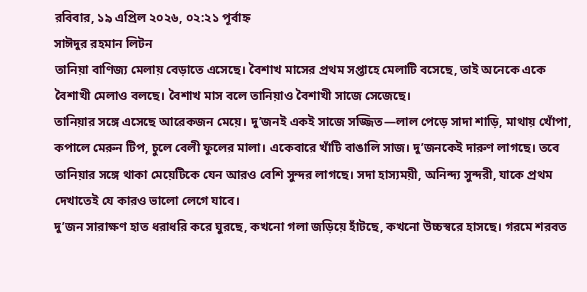রবিবার, ১৯ এপ্রিল ২০২৬, ০২:২১ পূর্বাহ্ন
সাঈদুর রহমান লিটন
তানিয়া বাণিজ্য মেলায় বেড়াতে এসেছে। বৈশাখ মাসের প্রথম সপ্তাহে মেলাটি বসেছে, তাই অনেকে একে বৈশাখী মেলাও বলছে। বৈশাখ মাস বলে তানিয়াও বৈশাখী সাজে সেজেছে।
তানিয়ার সঙ্গে এসেছে আরেকজন মেয়ে। দু’জনই একই সাজে সজ্জিত—লাল পেড়ে সাদা শাড়ি, মাথায় খোঁপা, কপালে মেরুন টিপ, চুলে বেলী ফুলের মালা। একেবারে খাঁটি বাঙালি সাজ। দু’জনকেই দারুণ লাগছে। তবে তানিয়ার সঙ্গে থাকা মেয়েটিকে যেন আরও বেশি সুন্দর লাগছে। সদা হাস্যময়ী, অনিন্দ্য সুন্দরী, যাকে প্রথম দেখাতেই যে কারও ভালো লেগে যাবে।
দু’জন সারাক্ষণ হাত ধরাধরি করে ঘুরছে, কখনো গলা জড়িয়ে হাঁটছে, কখনো উচ্চস্বরে হাসছে। গরমে শরবত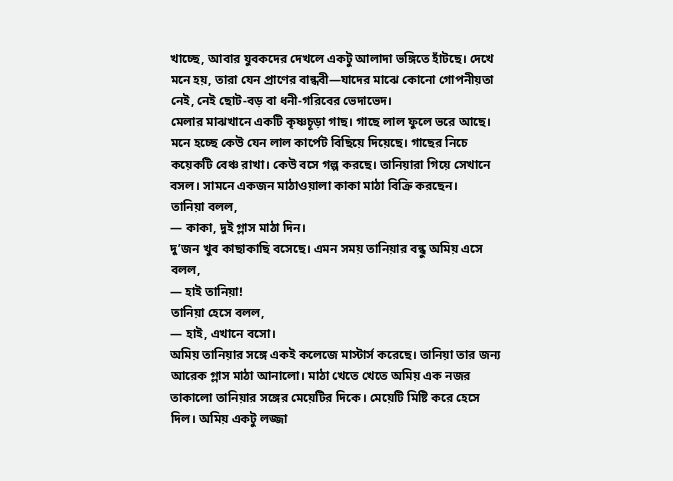খাচ্ছে, আবার যুবকদের দেখলে একটু আলাদা ভঙ্গিতে হাঁটছে। দেখে মনে হয়, তারা যেন প্রাণের বান্ধবী—যাদের মাঝে কোনো গোপনীয়তা নেই, নেই ছোট-বড় বা ধনী-গরিবের ভেদাভেদ।
মেলার মাঝখানে একটি কৃষ্ণচূড়া গাছ। গাছে লাল ফুলে ভরে আছে। মনে হচ্ছে কেউ যেন লাল কার্পেট বিছিয়ে দিয়েছে। গাছের নিচে কয়েকটি বেঞ্চ রাখা। কেউ বসে গল্প করছে। তানিয়ারা গিয়ে সেখানে বসল। সামনে একজন মাঠাওয়ালা কাকা মাঠা বিক্রি করছেন।
তানিয়া বলল,
— কাকা, দুই গ্লাস মাঠা দিন।
দু’জন খুব কাছাকাছি বসেছে। এমন সময় তানিয়ার বন্ধু অমিয় এসে বলল,
— হাই তানিয়া!
তানিয়া হেসে বলল,
— হাই, এখানে বসো।
অমিয় তানিয়ার সঙ্গে একই কলেজে মাস্টার্স করেছে। তানিয়া তার জন্য আরেক গ্লাস মাঠা আনালো। মাঠা খেতে খেতে অমিয় এক নজর তাকালো তানিয়ার সঙ্গের মেয়েটির দিকে। মেয়েটি মিষ্টি করে হেসে দিল। অমিয় একটু লজ্জা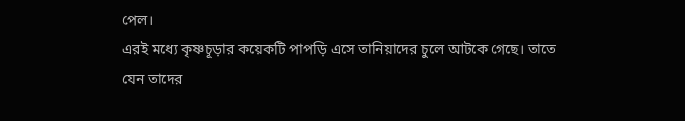পেল।
এরই মধ্যে কৃষ্ণচূড়ার কয়েকটি পাপড়ি এসে তানিয়াদের চুলে আটকে গেছে। তাতে যেন তাদের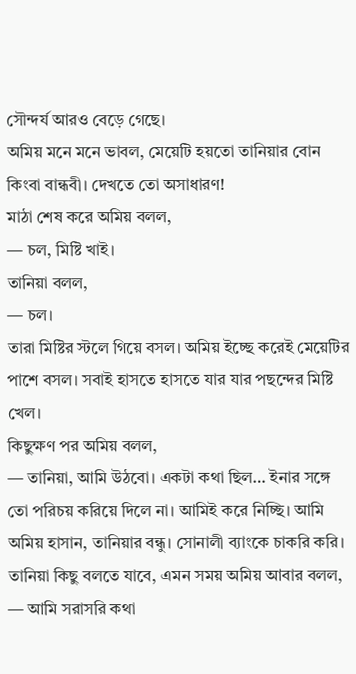সৌন্দর্য আরও বেড়ে গেছে।
অমিয় মনে মনে ভাবল, মেয়েটি হয়তো তানিয়ার বোন কিংবা বান্ধবী। দেখতে তো অসাধারণ!
মাঠা শেষ করে অমিয় বলল,
— চল, মিষ্টি খাই।
তানিয়া বলল,
— চল।
তারা মিষ্টির স্টলে গিয়ে বসল। অমিয় ইচ্ছে করেই মেয়েটির পাশে বসল। সবাই হাসতে হাসতে যার যার পছন্দের মিষ্টি খেল।
কিছুক্ষণ পর অমিয় বলল,
— তানিয়া, আমি উঠবো। একটা কথা ছিল… ইনার সঙ্গে তো পরিচয় করিয়ে দিলে না। আমিই করে নিচ্ছি। আমি অমিয় হাসান, তানিয়ার বন্ধু। সোনালী ব্যাংকে চাকরি করি।
তানিয়া কিছু বলতে যাবে, এমন সময় অমিয় আবার বলল,
— আমি সরাসরি কথা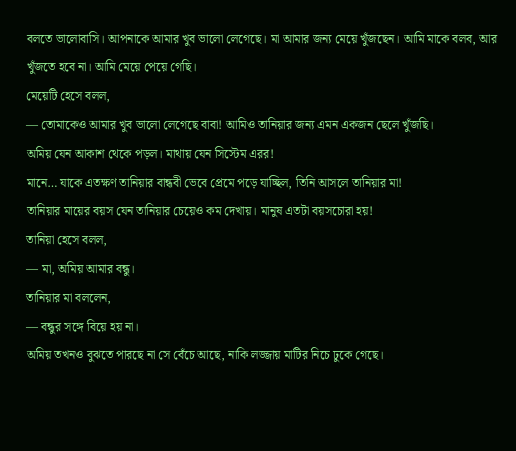বলতে ভালোবাসি। আপনাকে আমার খুব ভালো লেগেছে। মা আমার জন্য মেয়ে খুঁজছেন। আমি মাকে বলব, আর খুঁজতে হবে না। আমি মেয়ে পেয়ে গেছি।
মেয়েটি হেসে বলল,
— তোমাকেও আমার খুব ভালো লেগেছে বাবা! আমিও তানিয়ার জন্য এমন একজন ছেলে খুঁজছি।
অমিয় যেন আকাশ থেকে পড়ল। মাথায় যেন সিস্টেম এরর!
মানে… যাকে এতক্ষণ তানিয়ার বান্ধবী ভেবে প্রেমে পড়ে যাচ্ছিল, তিনি আসলে তানিয়ার মা!
তানিয়ার মায়ের বয়স যেন তানিয়ার চেয়েও কম দেখায়। মানুষ এতটা বয়সচোরা হয়!
তানিয়া হেসে বলল,
— মা, অমিয় আমার বন্ধু।
তানিয়ার মা বললেন,
— বন্ধুর সঙ্গে বিয়ে হয় না।
অমিয় তখনও বুঝতে পারছে না সে বেঁচে আছে, নাকি লজ্জায় মাটির নিচে ঢুকে গেছে।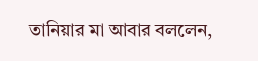তানিয়ার মা আবার বললেন,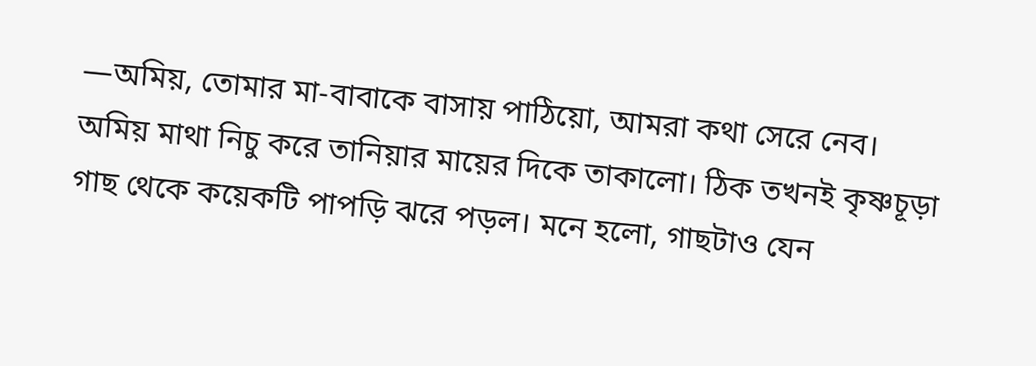—অমিয়, তোমার মা-বাবাকে বাসায় পাঠিয়ো, আমরা কথা সেরে নেব।
অমিয় মাথা নিচু করে তানিয়ার মায়ের দিকে তাকালো। ঠিক তখনই কৃষ্ণচূড়া গাছ থেকে কয়েকটি পাপড়ি ঝরে পড়ল। মনে হলো, গাছটাও যেন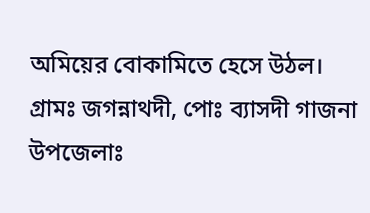অমিয়ের বোকামিতে হেসে উঠল।
গ্রামঃ জগন্নাথদী, পোঃ ব্যাসদী গাজনা
উপজেলাঃ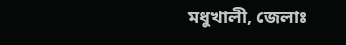মধুখালী, জেলাঃ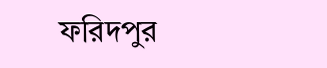ফরিদপুর